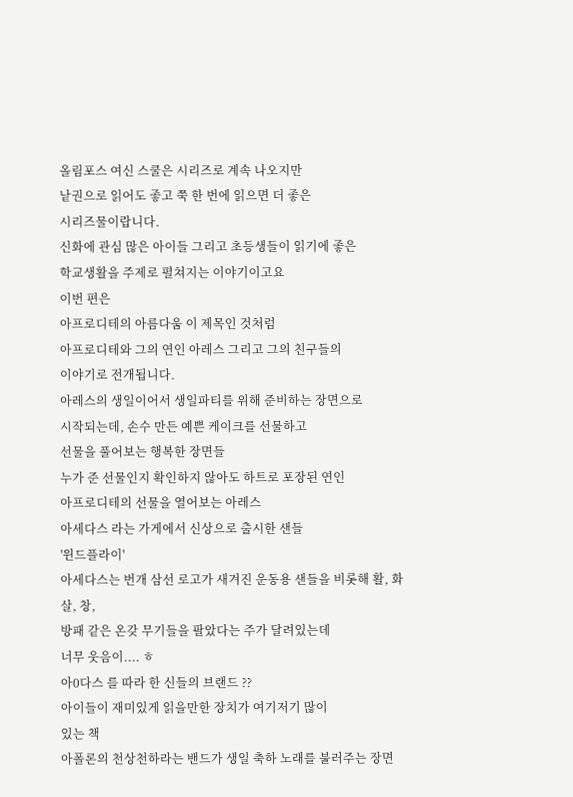올림포스 여신 스쿨은 시리즈로 계속 나오지만
낱권으로 읽어도 좋고 쭉 한 번에 읽으면 더 좋은
시리즈물이랍니다.
신화에 관심 많은 아이들 그리고 초등생들이 읽기에 좋은
학교생활을 주제로 펼쳐지는 이야기이고요
이번 편은
아프로디테의 아름다움 이 제목인 것처럼
아프로디테와 그의 연인 아레스 그리고 그의 친구들의
이야기로 전개됩니다.
아레스의 생일이어서 생일파티를 위해 준비하는 장면으로
시작되는데, 손수 만든 예쁜 케이크를 선물하고
선물을 풀어보는 행복한 장면들
누가 준 선물인지 확인하지 않아도 하트로 포장된 연인
아프로디테의 선물을 열어보는 아레스
아세다스 라는 가게에서 신상으로 출시한 샌들
'윈드플라이'
아세다스는 번개 삼선 로고가 새겨진 운동용 샌들을 비롯해 활, 화살, 창,
방패 같은 온갖 무기들을 팔았다는 주가 달려있는데
너무 웃음이.... ㅎ
아0다스 를 따라 한 신들의 브랜드 ??
아이들이 재미있게 읽을만한 장치가 여기저기 많이
있는 책
아폴론의 천상천하라는 밴드가 생일 축하 노래를 불러주는 장면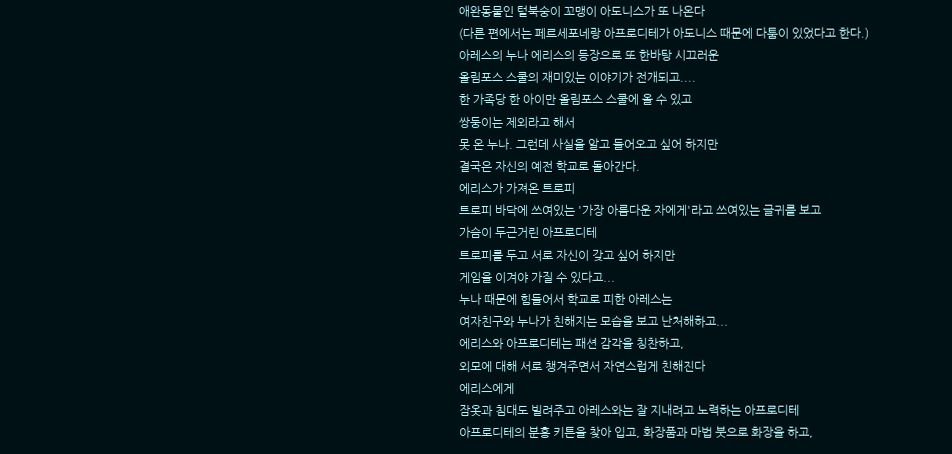애완동물인 털북숭이 꼬맹이 아도니스가 또 나온다
(다른 편에서는 페르세포네랑 아프로디테가 아도니스 때문에 다툼이 있었다고 한다.)
아레스의 누나 에리스의 등장으로 또 한바탕 시끄러운
올림포스 스쿨의 재미있는 이야기가 전개되고....
한 가족당 한 아이만 올림포스 스쿨에 올 수 있고
쌍둥이는 제외라고 해서
못 온 누나. 그런데 사실을 알고 들어오고 싶어 하지만
결국은 자신의 예전 학교로 돌아간다.
에리스가 가져온 트로피
트로피 바닥에 쓰여있는 '가장 아름다운 자에게'라고 쓰여있는 글귀를 보고
가슴이 두근거린 아프로디테
트로피를 두고 서로 자신이 갖고 싶어 하지만
게임을 이겨야 가질 수 있다고...
누나 때문에 힘들어서 학교로 피한 아레스는
여자친구와 누나가 친해지는 모습을 보고 난처해하고...
에리스와 아프로디테는 패션 감각을 칭찬하고,
외모에 대해 서로 챙겨주면서 자연스럽게 친해진다
에리스에게
잠옷과 침대도 빌려주고 아레스와는 잘 지내려고 노력하는 아프로디테
아프로디테의 분홍 키튼을 찾아 입고, 화장품과 마법 붓으로 화장을 하고,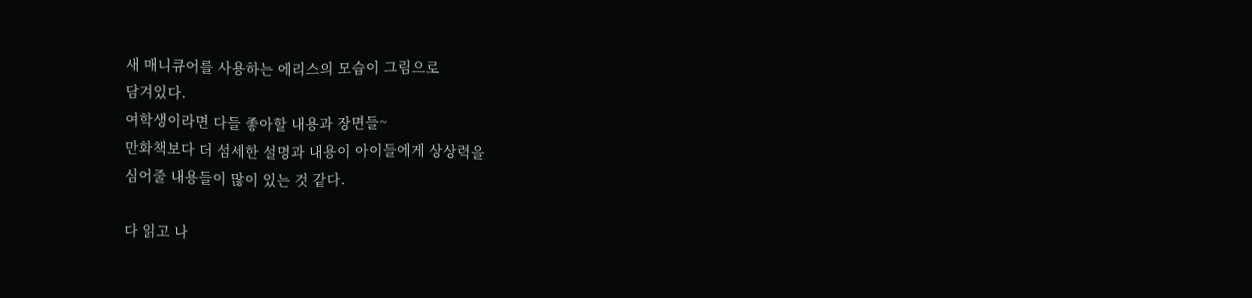새 매니큐어를 사용하는 에리스의 모습이 그림으로
담겨있다.
여학생이라면 다들 좋아할 내용과 장면들~
만화책보다 더 섬세한 설명과 내용이 아이들에게 상상력을
심어줄 내용들이 많이 있는 것 같다.

다 읽고 나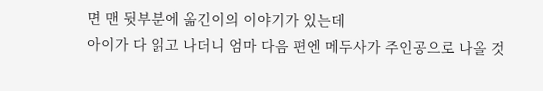면 맨 뒷부분에 옮긴이의 이야기가 있는데
아이가 다 읽고 나더니 엄마 다음 편엔 메두사가 주인공으로 나올 것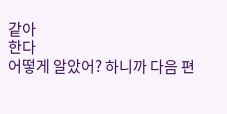같아
한다
어떻게 알았어? 하니까 다음 편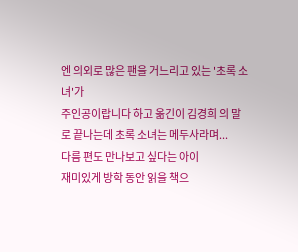엔 의외로 많은 팬을 거느리고 있는 '초록 소녀'가
주인공이랍니다 하고 옮긴이 김경희 의 말로 끝나는데 초록 소녀는 메두사라며...
다름 편도 만나보고 싶다는 아이
재미있게 방학 동안 읽을 책으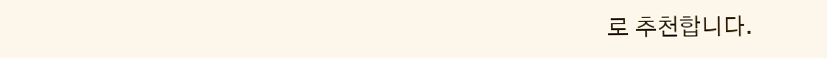로 추천합니다.